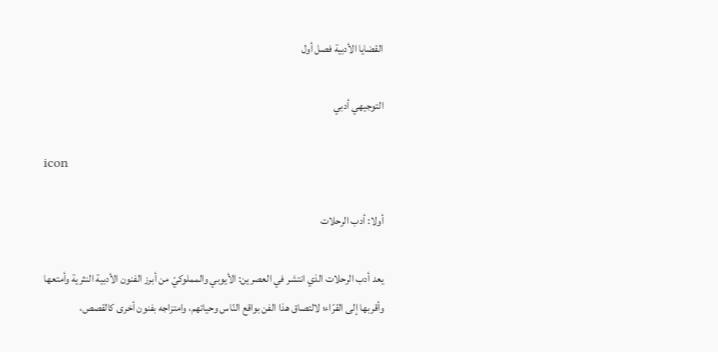القضايا الأدبية فصل أول

التوجيهي أدبي

icon

أولا: أدب الرحلات

يعد أدب الرحلات الذي انتشر في العصرين: الأيوبي والمملوكيّ من أبرز الفنون الأدبية النثرية وأمتعها وأقربها إلى القرّاء؛ لالتصاق هذا الفن بواقع النّاس وحياتهم، وامتزاجه بفنون أخرى كالقصص،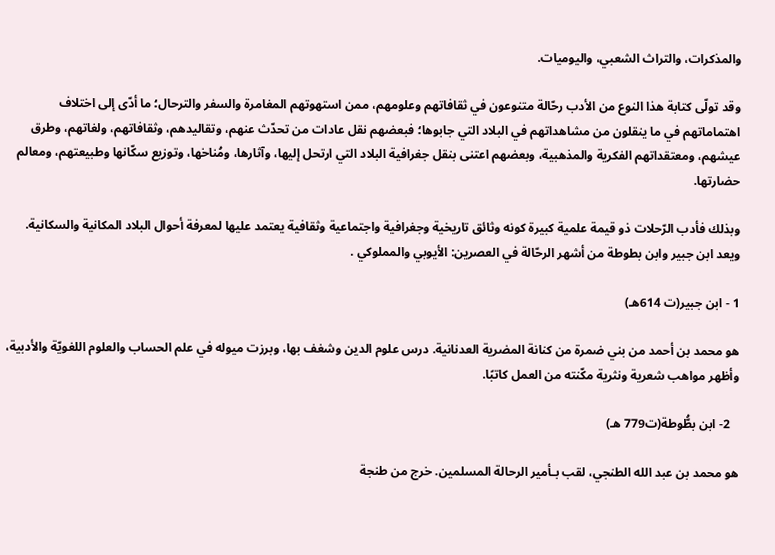والمذكرات، والتراث الشعبي، واليوميات.

وقد تولّى كتابة هذا النوع من الأدب رحّالة متنوعون في ثقافاتهم وعلومهم، ممن استهوتهم المغامرة والسفر والترحال؛ ما أدّى إلى اختلاف اهتماماتهم في ما ينقلون من مشاهداتهم في البلاد التي جابوها؛ فبعضهم نقل عادات من تحدّث عنهم، وتقاليدهم، وثقافاتهم، ولغاتهم، وطرق عيشهم، ومعتقداتهم الفكرية والمذهبية، وبعضهم اعتنى بنقل جغرافية البلاد التي ارتحل إليها، وآثارها، ومُناخها، وتوزيع سكّانها وطبيعتهم، ومعالم حضارتها.

وبذلك فأدب الرّحلات ذو قيمة علمية كبيرة كونه وثائق تاريخية وجغرافية واجتماعية وثقافية يعتمد عليها لمعرفة أحوال البلاد المكانية والسكانية. ويعد ابن جبير وابن بطوطة من أشهر الرحّالة في العصرين: الأيوبي والمملوكي .

1 - ابن جبير(ت 614هـ)

هو محمد بن أحمد من بني ضمرة من كنانة المضرية العدنانية. درس علوم الدين وشغف بها، وبرزت ميوله في علم الحساب والعلوم اللغويّة والأدبية، وأظهر مواهب شعرية ونثرية مكّنته من العمل كاتبًا.

   2- ابن بطُّوطة(ت779 هـ)

هو محمد بن عبد الله الطنجي، لقب بـأمير الرحالة المسلمين. خرج من طنجة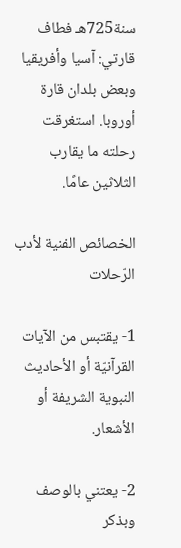سنة725هـ فطاف قارتي: آسيا وأفريقيا وبعض بلدان قارة أوروبا. استغرقت رحلته ما يقارب الثلاثين عامًا.

الخصائص الفنية لأدب الرّحلات

1- يقتبس من الآيات القرآنيّة أو الأحاديث النبوية الشريفة أو الأشعار.

2- يعتني بالوصف وبذكر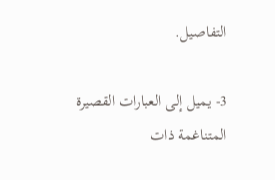التفاصيل.

3- يميل إلى العبارات القصيرة المتناغمة ذات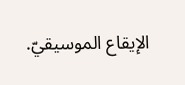الإيقاع الموسيقيّ.